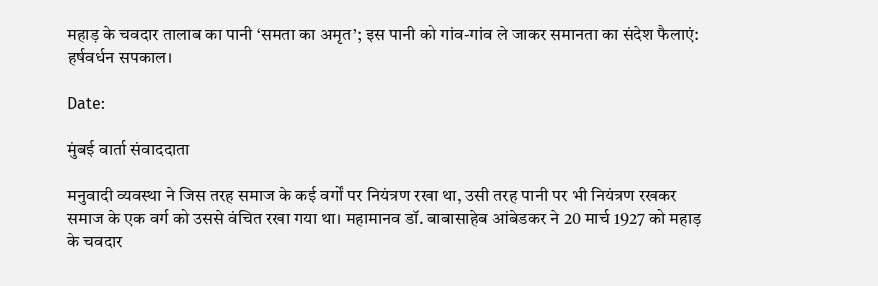महाड़ के चवदार तालाब का पानी ‘समता का अमृत’; इस पानी को गांव-गांव ले जाकर समानता का संदेश फैलाएं: हर्षवर्धन सपकाल।

Date:

मुंबई वार्ता संवाददाता

मनुवादी व्यवस्था ने जिस तरह समाज के कई वर्गों पर नियंत्रण रखा था, उसी तरह पानी पर भी नियंत्रण रखकर समाज के एक वर्ग को उससे वंचित रखा गया था। महामानव डॉ. बाबासाहेब आंबेडकर ने 20 मार्च 1927 को महाड़ के चवदार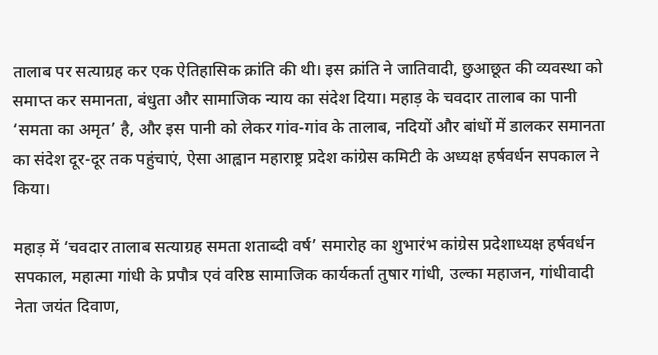तालाब पर सत्याग्रह कर एक ऐतिहासिक क्रांति की थी। इस क्रांति ने जातिवादी, छुआछूत की व्यवस्था को समाप्त कर समानता, बंधुता और सामाजिक न्याय का संदेश दिया। महाड़ के चवदार तालाब का पानी ‘समता का अमृत’ है, और इस पानी को लेकर गांव-गांव के तालाब, नदियों और बांधों में डालकर समानता का संदेश दूर-दूर तक पहुंचाएं, ऐसा आह्वान महाराष्ट्र प्रदेश कांग्रेस कमिटी के अध्यक्ष हर्षवर्धन सपकाल ने किया।

महाड़ में ‘चवदार तालाब सत्याग्रह समता शताब्दी वर्ष’ समारोह का शुभारंभ कांग्रेस प्रदेशाध्यक्ष हर्षवर्धन सपकाल, महात्मा गांधी के प्रपौत्र एवं वरिष्ठ सामाजिक कार्यकर्ता तुषार गांधी, उल्का महाजन, गांधीवादी नेता जयंत दिवाण,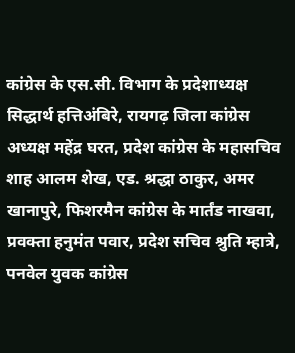कांग्रेस के एस.सी. विभाग के प्रदेशाध्यक्ष सिद्धार्थ हत्तिअंबिरे, रायगढ़ जिला कांग्रेस अध्यक्ष महेंद्र घरत, प्रदेश कांग्रेस के महासचिव शाह आलम शेख, एड. श्रद्धा ठाकुर, अमर खानापुरे, फिशरमैन कांग्रेस के मार्तंड नाखवा, प्रवक्ता हनुमंत पवार, प्रदेश सचिव श्रुति म्हात्रे, पनवेल युवक कांग्रेस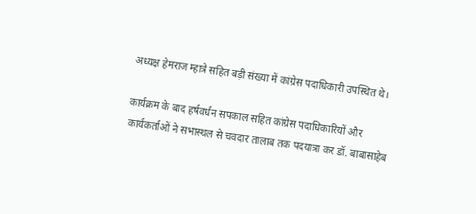अध्यक्ष हेमराज म्हात्रे सहित बड़ी संख्या में कांग्रेस पदाधिकारी उपस्थित थे।

कार्यक्रम के बाद हर्षवर्धन सपकाल सहित कांग्रेस पदाधिकारियों और कार्यकर्ताओं ने सभास्थल से चवदार तालाब तक पदयात्रा कर डॉ. बाबासाहेब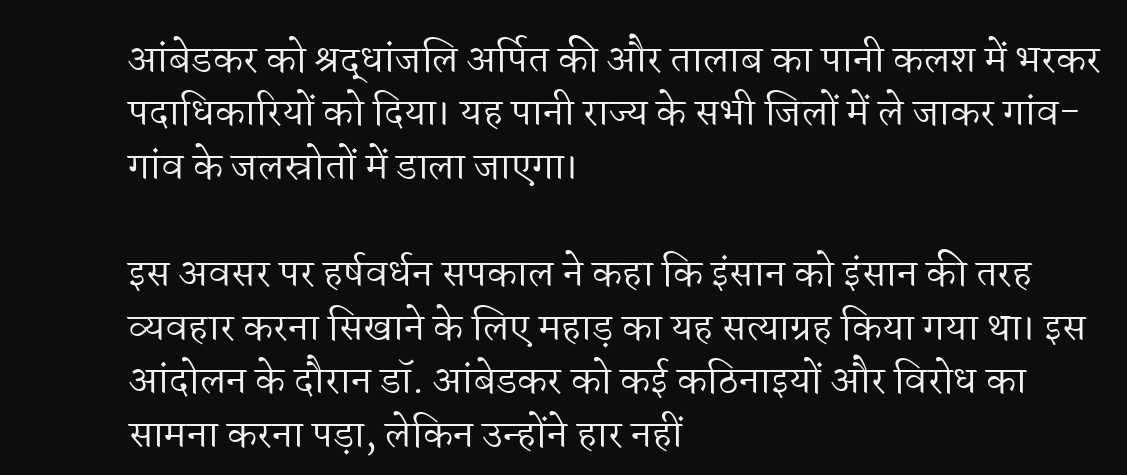आंबेडकर को श्रद्धांजलि अर्पित की और तालाब का पानी कलश में भरकर पदाधिकारियों को दिया। यह पानी राज्य के सभी जिलों में ले जाकर गांव-गांव के जलस्रोतों में डाला जाएगा।

इस अवसर पर हर्षवर्धन सपकाल ने कहा कि इंसान को इंसान की तरह व्यवहार करना सिखाने के लिए महाड़ का यह सत्याग्रह किया गया था। इस आंदोलन के दौरान डॉ. आंबेडकर को कई कठिनाइयों और विरोध का सामना करना पड़ा, लेकिन उन्होंने हार नहीं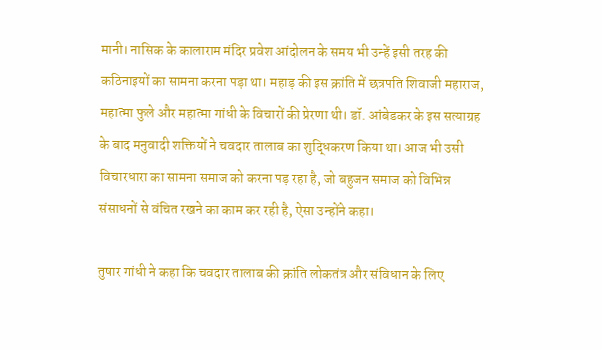मानी। नासिक के कालाराम मंदिर प्रवेश आंदोलन के समय भी उन्हें इसी तरह की कठिनाइयों का सामना करना पड़ा था। महाड़ की इस क्रांति में छत्रपति शिवाजी महाराज, महात्मा फुले और महात्मा गांधी के विचारों की प्रेरणा थी। डॉ. आंबेडकर के इस सत्याग्रह के बाद मनुवादी शक्तियों ने चवदार तालाब का शुद्धिकरण किया था। आज भी उसी विचारधारा का सामना समाज को करना पड़ रहा है, जो बहुजन समाज को विभिन्न संसाधनों से वंचित रखने का काम कर रही है, ऐसा उन्होंने कहा।

तुषार गांधी ने कहा कि चवदार तालाब की क्रांति लोकतंत्र और संविधान के लिए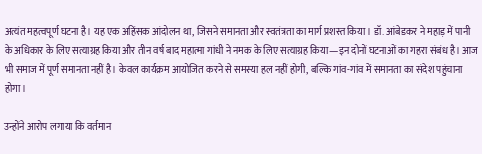अत्यंत महत्वपूर्ण घटना है। यह एक अहिंसक आंदोलन था, जिसने समानता और स्वतंत्रता का मार्ग प्रशस्त किया। डॉ. आंबेडकर ने महाड़ में पानी के अधिकार के लिए सत्याग्रह किया और तीन वर्ष बाद महात्मा गांधी ने नमक के लिए सत्याग्रह किया—इन दोनों घटनाओं का गहरा संबंध है। आज भी समाज में पूर्ण समानता नहीं है। केवल कार्यक्रम आयोजित करने से समस्या हल नहीं होगी, बल्कि गांव-गांव में समानता का संदेश पहुंचाना होगा।

उन्होंने आरोप लगाया कि वर्तमान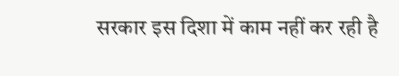सरकार इस दिशा में काम नहीं कर रही है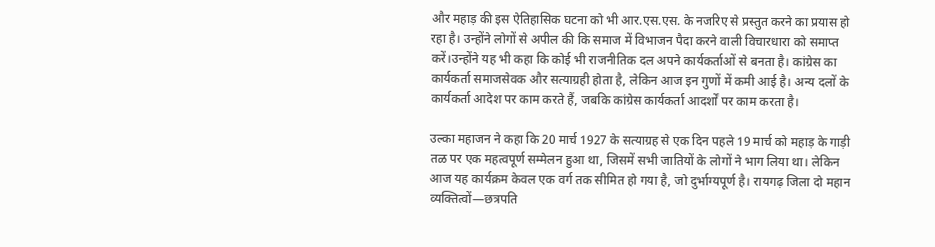और महाड़ की इस ऐतिहासिक घटना को भी आर.एस.एस. के नजरिए से प्रस्तुत करने का प्रयास हो रहा है। उन्होंने लोगों से अपील की कि समाज में विभाजन पैदा करने वाली विचारधारा को समाप्त करें।उन्होंने यह भी कहा कि कोई भी राजनीतिक दल अपने कार्यकर्ताओं से बनता है। कांग्रेस का कार्यकर्ता समाजसेवक और सत्याग्रही होता है, लेकिन आज इन गुणों में कमी आई है। अन्य दलों के कार्यकर्ता आदेश पर काम करते हैं, जबकि कांग्रेस कार्यकर्ता आदर्शों पर काम करता है।

उल्का महाजन ने कहा कि 20 मार्च 1927 के सत्याग्रह से एक दिन पहले 19 मार्च को महाड़ के गाड़ी तळ पर एक महत्वपूर्ण सम्मेलन हुआ था, जिसमें सभी जातियों के लोगों ने भाग लिया था। लेकिन आज यह कार्यक्रम केवल एक वर्ग तक सीमित हो गया है, जो दुर्भाग्यपूर्ण है। रायगढ़ जिला दो महान व्यक्तित्वों—छत्रपति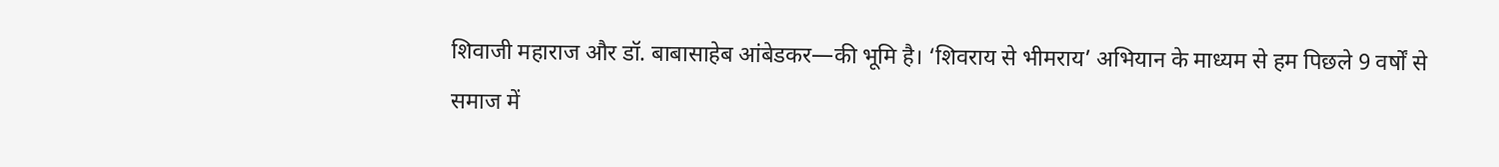शिवाजी महाराज और डॉ. बाबासाहेब आंबेडकर—की भूमि है। ‘शिवराय से भीमराय’ अभियान के माध्यम से हम पिछले 9 वर्षों से समाज में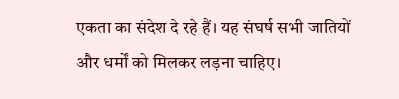एकता का संदेश दे रहे हैं। यह संघर्ष सभी जातियों और धर्मों को मिलकर लड़ना चाहिए।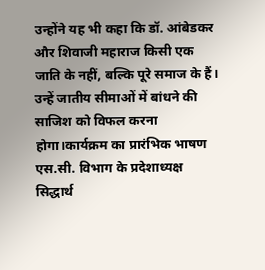उन्होंने यह भी कहा कि डॉ. आंबेडकर और शिवाजी महाराज किसी एक जाति के नहीं, बल्कि पूरे समाज के हैं। उन्हें जातीय सीमाओं में बांधने की साजिश को विफल करना होगा।कार्यक्रम का प्रारंभिक भाषण एस.सी. विभाग के प्रदेशाध्यक्ष सिद्धार्थ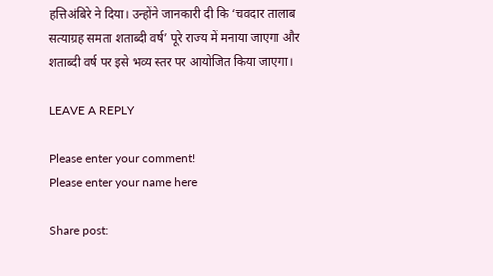हत्तिअंबिरे ने दिया। उन्होंने जानकारी दी कि ‘चवदार तालाब सत्याग्रह समता शताब्दी वर्ष’ पूरे राज्य में मनाया जाएगा और शताब्दी वर्ष पर इसे भव्य स्तर पर आयोजित किया जाएगा।

LEAVE A REPLY

Please enter your comment!
Please enter your name here

Share post: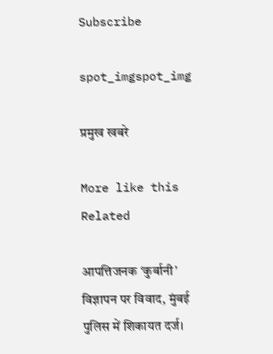Subscribe

spot_imgspot_img

प्रमुख खबरे

More like this
Related

आपत्तिजनक ‘कुर्बानी’ विज्ञापन पर विवाद, मुंबई पुलिस में शिकायत दर्ज।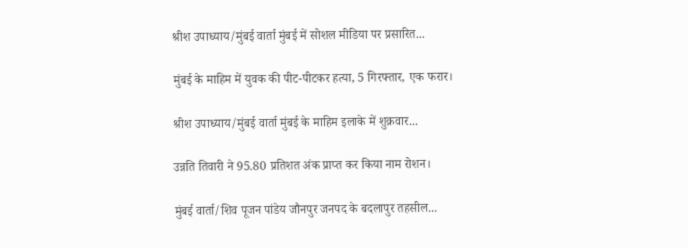श्रीश उपाध्याय/मुंबई वार्ता मुंबई में सोशल मीडिया पर प्रसारित...

मुंबई के माहिम में युवक की पीट-पीटकर हत्या, 5 गिरफ्तार, एक फरार।

श्रीश उपाध्याय/मुंबई वार्ता मुंबई के माहिम इलाके में शुक्रवार...

उन्नति तिवारी ने 95.80 प्रतिशत अंक प्राप्त कर किया नाम रोशन।

मुंबई वार्ता/शिव पूजन पांडेय जौनपुर जनपद के बदलापुर तहसील...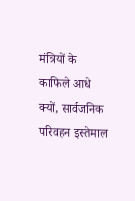मंत्रियों के काफिले आधे क्यों, सार्वजनिक परिवहन इस्तेमाल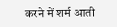करने में शर्म आती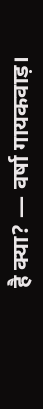है क्या? — वर्षा गायकवाड़।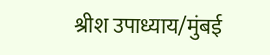श्रीश उपाध्याय/मुंबई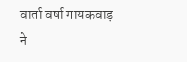वार्ता वर्षा गायकवाड़ ने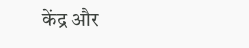केंद्र और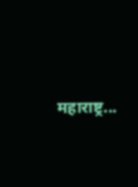महाराष्ट्र...